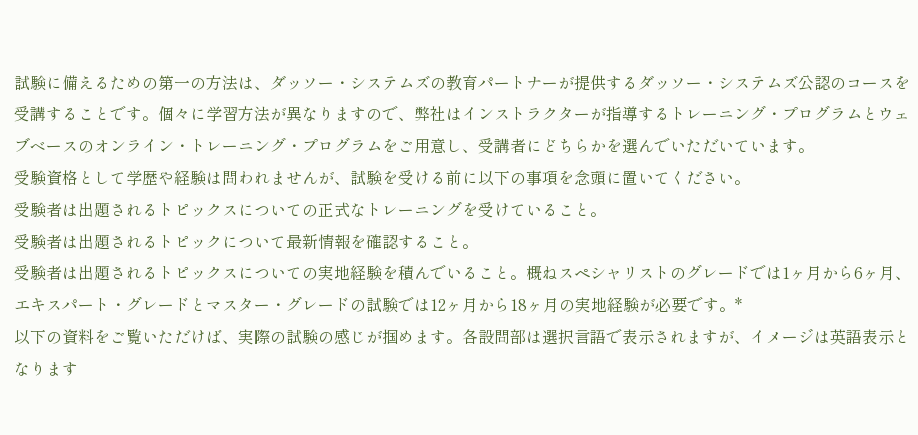試験に備えるための第一の方法は、ダッソー・システムズの教育パートナーが提供するダッソー・システムズ公認のコースを受講することです。個々に学習方法が異なりますので、弊社はインストラクターが指導するトレーニング・プログラムとウェブベースのオンライン・トレーニング・プログラムをご用意し、受講者にどちらかを選んでいただいています。
受験資格として学歴や経験は問われませんが、試験を受ける前に以下の事項を念頭に置いてください。
受験者は出題されるトピックスについての正式なトレーニングを受けていること。
受験者は出題されるトピックについて最新情報を確認すること。
受験者は出題されるトピックスについての実地経験を積んでいること。概ねスペシャリストのグレードでは1ヶ月から6ヶ月、エキスパート・グレードとマスター・グレードの試験では12ヶ月から18ヶ月の実地経験が必要です。*
以下の資料をご覧いただけば、実際の試験の感じが掴めます。各設問部は選択言語で表示されますが、イメージは英語表示となります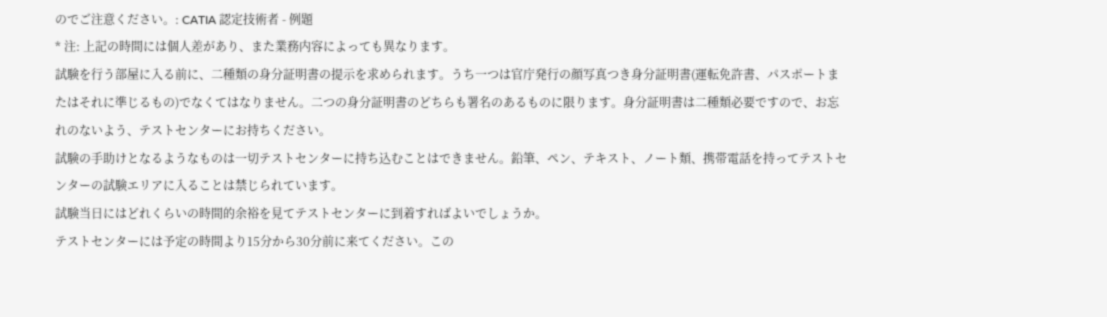のでご注意ください。: CATIA 認定技術者 - 例題
* 注: 上記の時間には個人差があり、また業務内容によっても異なります。
試験を行う部屋に入る前に、二種類の身分証明書の提示を求められます。うち一つは官庁発行の顔写真つき身分証明書(運転免許書、パスポートまたはそれに準じるもの)でなくてはなりません。二つの身分証明書のどちらも署名のあるものに限ります。身分証明書は二種類必要ですので、お忘れのないよう、テストセンターにお持ちください。
試験の手助けとなるようなものは一切テストセンターに持ち込むことはできません。鉛筆、ペン、テキスト、ノート類、携帯電話を持ってテストセンターの試験エリアに入ることは禁じられています。
試験当日にはどれくらいの時間的余裕を見てテストセンターに到着すればよいでしょうか。
テストセンターには予定の時間より15分から30分前に来てください。この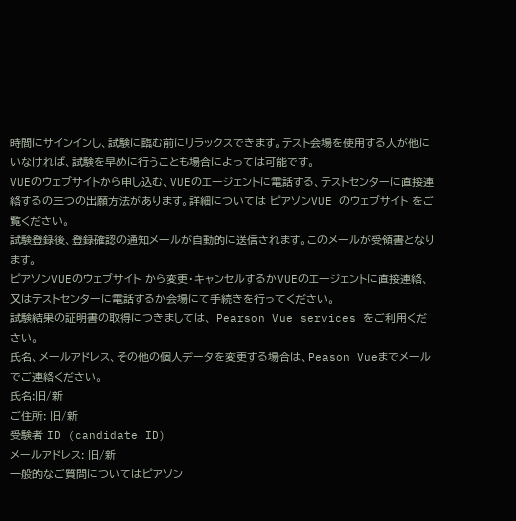時間にサインインし、試験に臨む前にリラックスできます。テスト会場を使用する人が他にいなければ、試験を早めに行うことも場合によっては可能です。
VUEのウェブサイトから申し込む、VUEのエージェントに電話する、テストセンターに直接連絡するの三つの出願方法があります。詳細については ピアソンVUE のウェブサイト をご覧ください。
試験登録後、登録確認の通知メールが自動的に送信されます。このメールが受領書となります。
ピアソンVUEのウェブサイト から変更・キャンセルするかVUEのエージェントに直接連絡、又はテストセンターに電話するか会場にて手続きを行ってください。
試験結果の証明書の取得につきましては、 Pearson Vue services をご利用ください。
氏名、メールアドレス、その他の個人データを変更する場合は、Peason Vueまでメールでご連絡ください。
氏名:旧/新
ご住所: 旧/新
受験者 ID (candidate ID)
メールアドレス: 旧/新
一般的なご質問についてはピアソン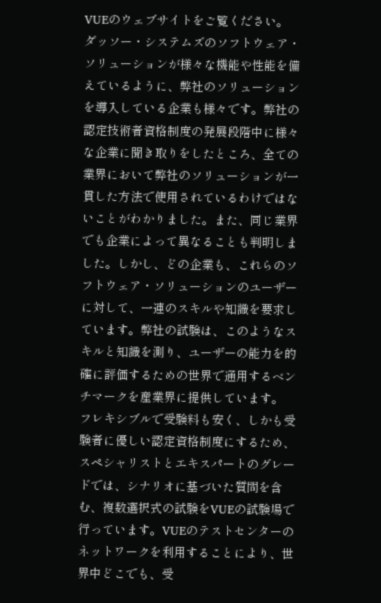VUEのウェブサイトをご覧ください。
ダッソー・システムズのソフトウェア・ソリューションが様々な機能や性能を備えているように、弊社のソリューションを導入している企業も様々です。弊社の認定技術者資格制度の発展段階中に様々な企業に聞き取りをしたところ、全ての業界において弊社のソリューションが一貫した方法で使用されているわけではないことがわかりました。また、同じ業界でも企業によって異なることも判明しました。しかし、どの企業も、これらのソフトウェア・ソリューションのユーザーに対して、一連のスキルや知識を要求しています。弊社の試験は、このようなスキルと知識を測り、ユーザーの能力を的確に評価するための世界で通用するベンチマークを産業界に提供しています。
フレキシブルで受験料も安く、しかも受験者に優しい認定資格制度にするため、スペシャリストとエキスパートのグレードでは、シナリオに基づいた質問を含む、複数選択式の試験をVUEの試験場で行っています。VUEのテストセンターのネットワークを利用することにより、世界中どこでも、受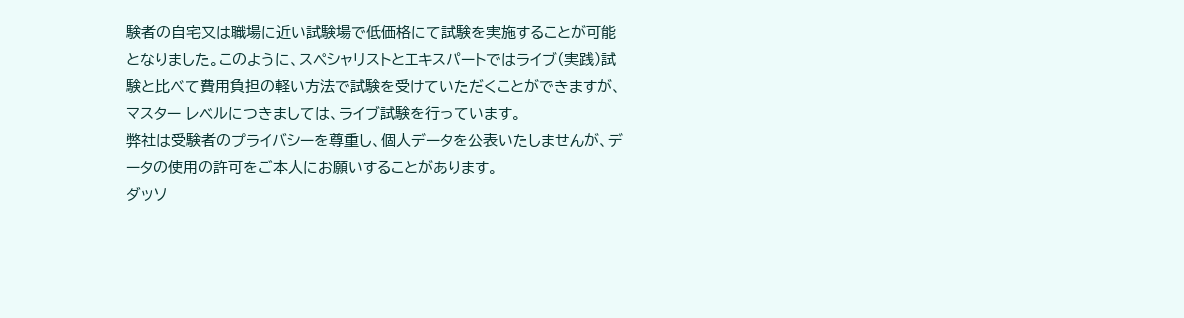験者の自宅又は職場に近い試験場で低価格にて試験を実施することが可能となりました。このように、スペシャリストとエキスパートではライブ(実践)試験と比べて費用負担の軽い方法で試験を受けていただくことができますが、マスター レベルにつきましては、ライブ試験を行っています。
弊社は受験者のプライバシーを尊重し、個人データを公表いたしませんが、データの使用の許可をご本人にお願いすることがあります。
ダッソ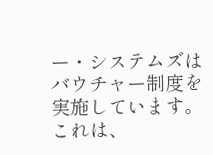ー・システムズはバウチャー制度を実施しています。これは、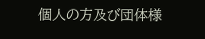個人の方及び団体様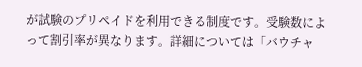が試験のプリペイドを利用できる制度です。受験数によって割引率が異なります。詳細については「バウチャ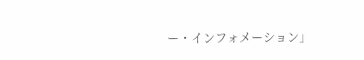ー・インフォメーション」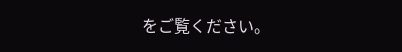をご覧ください。